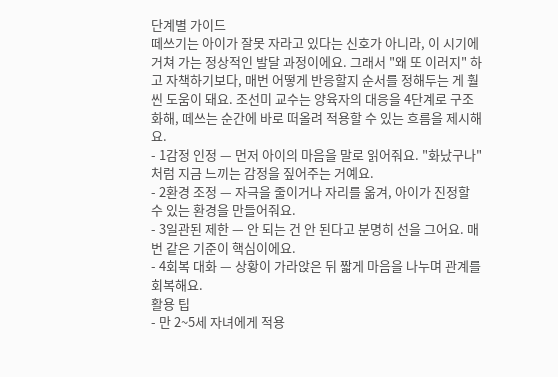단계별 가이드
떼쓰기는 아이가 잘못 자라고 있다는 신호가 아니라, 이 시기에 거쳐 가는 정상적인 발달 과정이에요. 그래서 "왜 또 이러지" 하고 자책하기보다, 매번 어떻게 반응할지 순서를 정해두는 게 훨씬 도움이 돼요. 조선미 교수는 양육자의 대응을 4단계로 구조화해, 떼쓰는 순간에 바로 떠올려 적용할 수 있는 흐름을 제시해요.
- 1감정 인정 — 먼저 아이의 마음을 말로 읽어줘요. "화났구나"처럼 지금 느끼는 감정을 짚어주는 거예요.
- 2환경 조정 — 자극을 줄이거나 자리를 옮겨, 아이가 진정할 수 있는 환경을 만들어줘요.
- 3일관된 제한 — 안 되는 건 안 된다고 분명히 선을 그어요. 매번 같은 기준이 핵심이에요.
- 4회복 대화 — 상황이 가라앉은 뒤 짧게 마음을 나누며 관계를 회복해요.
활용 팁
- 만 2~5세 자녀에게 적용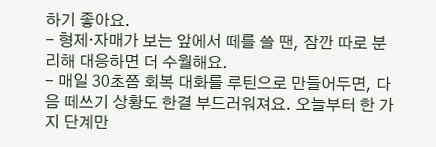하기 좋아요.
- 형제·자매가 보는 앞에서 떼를 쓸 땐, 잠깐 따로 분리해 대응하면 더 수월해요.
- 매일 30초쯤 회복 대화를 루틴으로 만들어두면, 다음 떼쓰기 상황도 한결 부드러워져요. 오늘부터 한 가지 단계만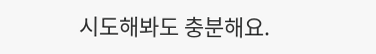시도해봐도 충분해요.